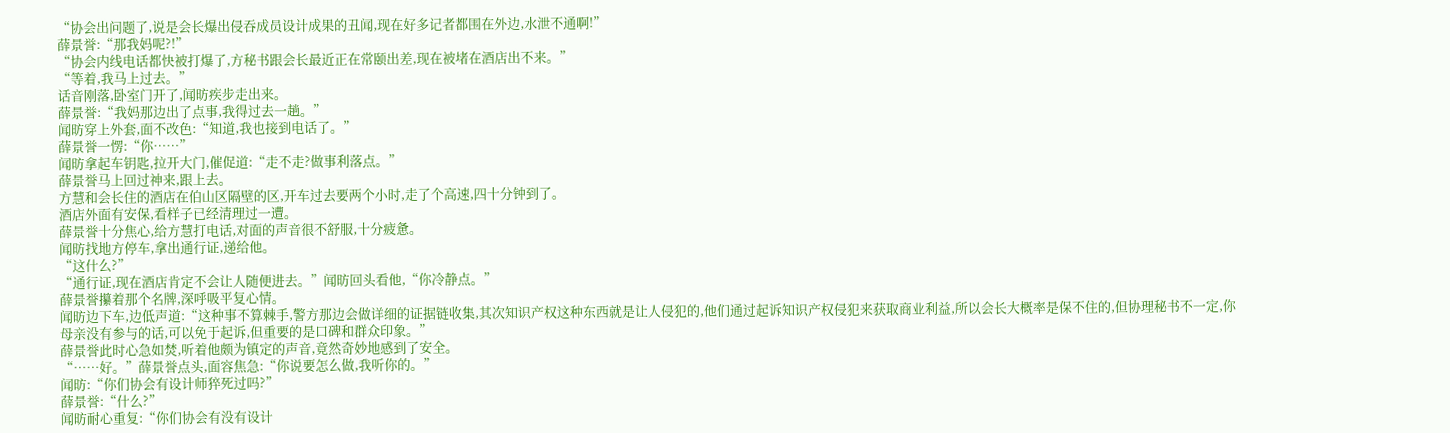“协会出问题了,说是会长爆出侵吞成员设计成果的丑闻,现在好多记者都围在外边,水泄不通啊!”
薛景誉:“那我妈呢?!”
“协会内线电话都快被打爆了,方秘书跟会长最近正在常颐出差,现在被堵在酒店出不来。”
“等着,我马上过去。”
话音刚落,卧室门开了,闻昉疾步走出来。
薛景誉:“我妈那边出了点事,我得过去一趟。”
闻昉穿上外套,面不改色:“知道,我也接到电话了。”
薛景誉一愣:“你……”
闻昉拿起车钥匙,拉开大门,催促道:“走不走?做事利落点。”
薛景誉马上回过神来,跟上去。
方慧和会长住的酒店在伯山区隔壁的区,开车过去要两个小时,走了个高速,四十分钟到了。
酒店外面有安保,看样子已经清理过一遭。
薛景誉十分焦心,给方慧打电话,对面的声音很不舒服,十分疲惫。
闻昉找地方停车,拿出通行证,递给他。
“这什么?”
“通行证,现在酒店肯定不会让人随便进去。”闻昉回头看他,“你冷静点。”
薛景誉攥着那个名牌,深呼吸平复心情。
闻昉边下车,边低声道:“这种事不算棘手,警方那边会做详细的证据链收集,其次知识产权这种东西就是让人侵犯的,他们通过起诉知识产权侵犯来获取商业利益,所以会长大概率是保不住的,但协理秘书不一定,你母亲没有参与的话,可以免于起诉,但重要的是口碑和群众印象。”
薛景誉此时心急如焚,听着他颇为镇定的声音,竟然奇妙地感到了安全。
“……好。”薛景誉点头,面容焦急:“你说要怎么做,我听你的。”
闻昉:“你们协会有设计师猝死过吗?”
薛景誉:“什么?”
闻昉耐心重复:“你们协会有没有设计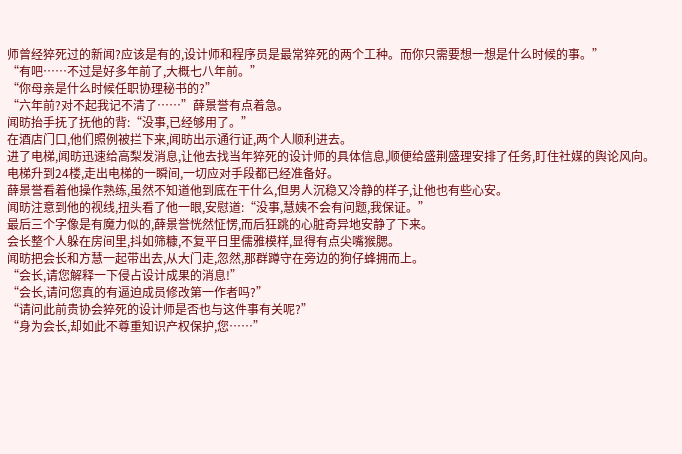师曾经猝死过的新闻?应该是有的,设计师和程序员是最常猝死的两个工种。而你只需要想一想是什么时候的事。”
“有吧……不过是好多年前了,大概七八年前。”
“你母亲是什么时候任职协理秘书的?”
“六年前?对不起我记不清了……”薛景誉有点着急。
闻昉抬手抚了抚他的背:“没事,已经够用了。”
在酒店门口,他们照例被拦下来,闻昉出示通行证,两个人顺利进去。
进了电梯,闻昉迅速给高梨发消息,让他去找当年猝死的设计师的具体信息,顺便给盛荆盛理安排了任务,盯住社媒的舆论风向。
电梯升到24楼,走出电梯的一瞬间,一切应对手段都已经准备好。
薛景誉看着他操作熟练,虽然不知道他到底在干什么,但男人沉稳又冷静的样子,让他也有些心安。
闻昉注意到他的视线,扭头看了他一眼,安慰道:“没事,慧姨不会有问题,我保证。”
最后三个字像是有魔力似的,薛景誉恍然怔愣,而后狂跳的心脏奇异地安静了下来。
会长整个人躲在房间里,抖如筛糠,不复平日里儒雅模样,显得有点尖嘴猴腮。
闻昉把会长和方慧一起带出去,从大门走,忽然,那群蹲守在旁边的狗仔蜂拥而上。
“会长,请您解释一下侵占设计成果的消息!”
“会长,请问您真的有逼迫成员修改第一作者吗?”
“请问此前贵协会猝死的设计师是否也与这件事有关呢?”
“身为会长,却如此不尊重知识产权保护,您……”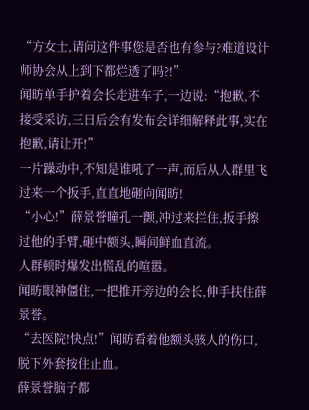“方女士,请问这件事您是否也有参与?难道设计师协会从上到下都烂透了吗?!”
闻昉单手护着会长走进车子,一边说:“抱歉,不接受采访,三日后会有发布会详细解释此事,实在抱歉,请让开!”
一片躁动中,不知是谁吼了一声,而后从人群里飞过来一个扳手,直直地砸向闻昉!
“小心!”薛景誉瞳孔一颤,冲过来拦住,扳手擦过他的手臂,砸中额头,瞬间鲜血直流。
人群顿时爆发出慌乱的喧嚣。
闻昉眼神僵住,一把推开旁边的会长,伸手扶住薛景誉。
“去医院!快点!”闻昉看着他额头骇人的伤口,脱下外套按住止血。
薛景誉脑子都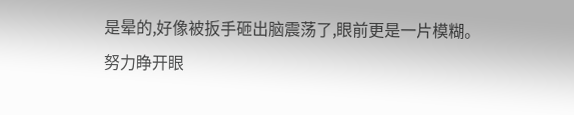是晕的,好像被扳手砸出脑震荡了,眼前更是一片模糊。
努力睁开眼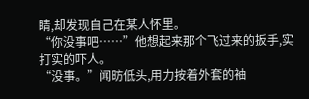睛,却发现自己在某人怀里。
“你没事吧……”他想起来那个飞过来的扳手,实打实的吓人。
“没事。”闻昉低头,用力按着外套的袖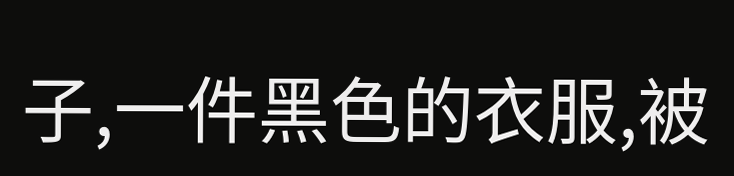子,一件黑色的衣服,被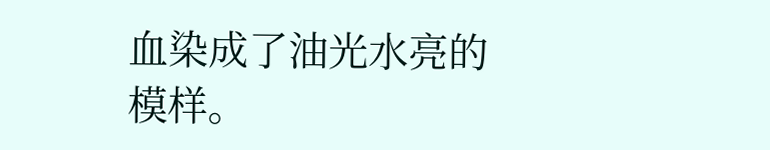血染成了油光水亮的模样。